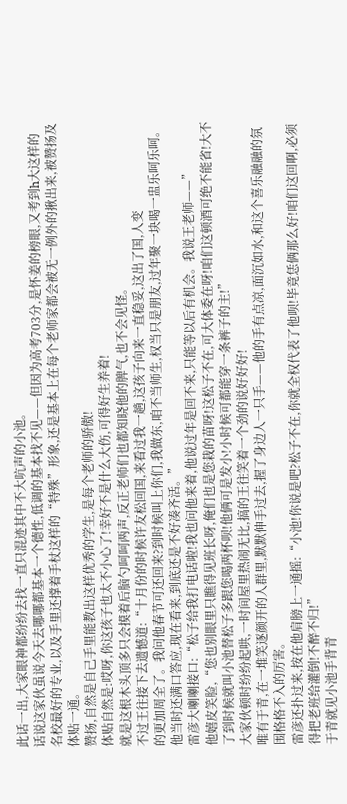此话一出,大家眼神都纷纷去找一直只混迹其中不大吭声的小池。
话说这家伙虽说今天去哪哪都基本一个德性,低调的基本找不见——但因为高考703分,是怀姜的榜眼,又考到h大这样的名校最好的专业,以及手里还撑着手杖这样的“特殊”形象,还是基本上在每个老师家都会被无一例外的揪出来,被赞扬及体贴一通。
赞扬,自然是自己手里能教出这样优秀的学生,是每个老师的骄傲!
体贴自然是:哎呀,你这孩子也太不小心了!幸好不是什么大伤,可得好生养着!
就是这根木头顶多只会摸着后脑勺呵呵两声,反正老师们也都知晓他的脾气,也不会见怪。
不过王往接下去遗憾道:“十月份的时候许友松回国,来看过我一趟,这孩子向来一直稳妥,这出了国,人变
的更加周全了。我问他春节可还回来?到时候叫上你们,我做东,咱不当师生,权当只是朋友,过年聚一块喝一盅乐呵乐呵。他当时还满口答应,现在看来,到底还是不好凑齐活。”
雷彦大喇喇接口:“松子给我打电话啦!我也问他来着,他说过年是回不来,只能等以后有机会。我说王老师——”
他嬉皮笑脸,“您也别眼里只瞧得见班长呀,俺们也是您栽的苗呀!这松子不在,可大体委在呀!咱们这顿酒可绝不能省!大不了到时候就叫小池替松子多跟您喝两杯呗!他俩可是发小!小时候可都能穿一条裤子的主!”
大家伙顿时纷纷起哄,一时间屋里热闹无比,搞的王往笑着一个劲的说好好好!
唯有于青,在一堆笑逐颜开的人群里,默默伸手过去,握了身边人一只手——他的手有点凉,面沉如水,和这个喜乐融融的氛围格格不入的厉害。
雷彦还扑过来,按在他肩膀上一通摇:“小池!你说是吧?松子不在,你就全权代表了他呗!毕竟恁俩那么好!咱们这回啊,必须得把老班给灌倒!不醉不归!”
于青就见小池手背青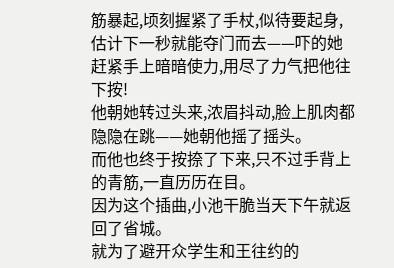筋暴起,顷刻握紧了手杖,似待要起身,估计下一秒就能夺门而去——吓的她赶紧手上暗暗使力,用尽了力气把他往下按!
他朝她转过头来,浓眉抖动,脸上肌肉都隐隐在跳——她朝他摇了摇头。
而他也终于按捺了下来,只不过手背上的青筋,一直历历在目。
因为这个插曲,小池干脆当天下午就返回了省城。
就为了避开众学生和王往约的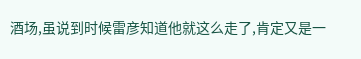酒场,虽说到时候雷彦知道他就这么走了,肯定又是一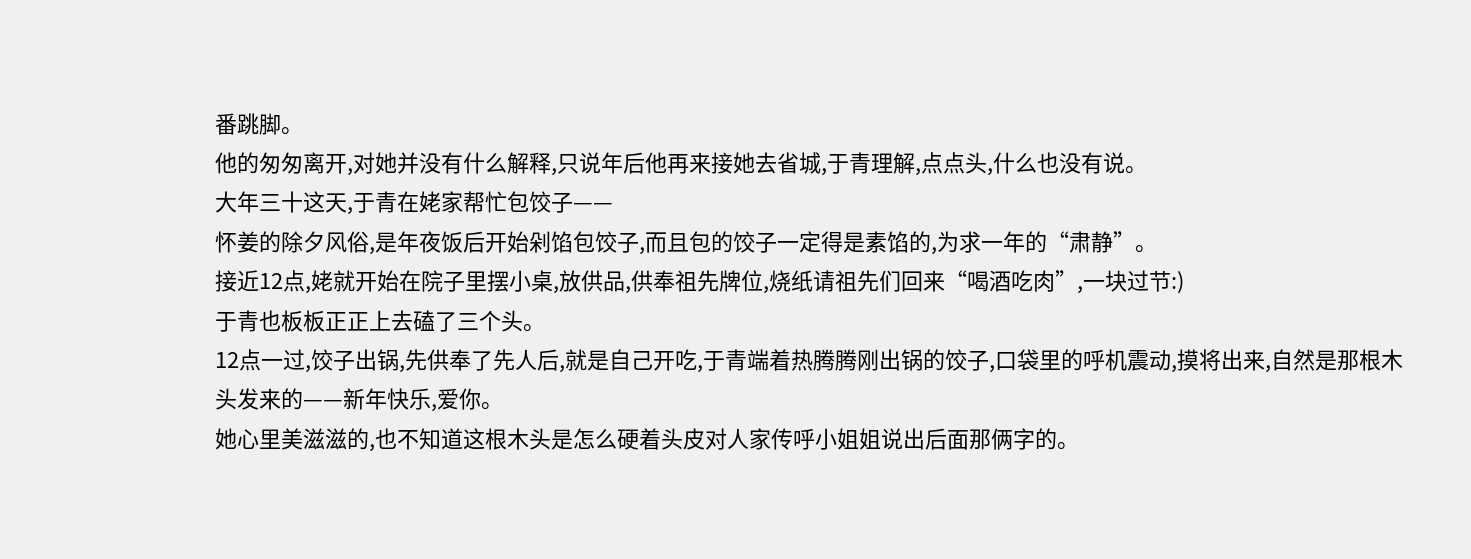番跳脚。
他的匆匆离开,对她并没有什么解释,只说年后他再来接她去省城,于青理解,点点头,什么也没有说。
大年三十这天,于青在姥家帮忙包饺子——
怀姜的除夕风俗,是年夜饭后开始剁馅包饺子,而且包的饺子一定得是素馅的,为求一年的“肃静”。
接近12点,姥就开始在院子里摆小桌,放供品,供奉祖先牌位,烧纸请祖先们回来“喝酒吃肉”,一块过节:)
于青也板板正正上去磕了三个头。
12点一过,饺子出锅,先供奉了先人后,就是自己开吃,于青端着热腾腾刚出锅的饺子,口袋里的呼机震动,摸将出来,自然是那根木头发来的——新年快乐,爱你。
她心里美滋滋的,也不知道这根木头是怎么硬着头皮对人家传呼小姐姐说出后面那俩字的。